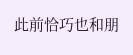此前恰巧也和朋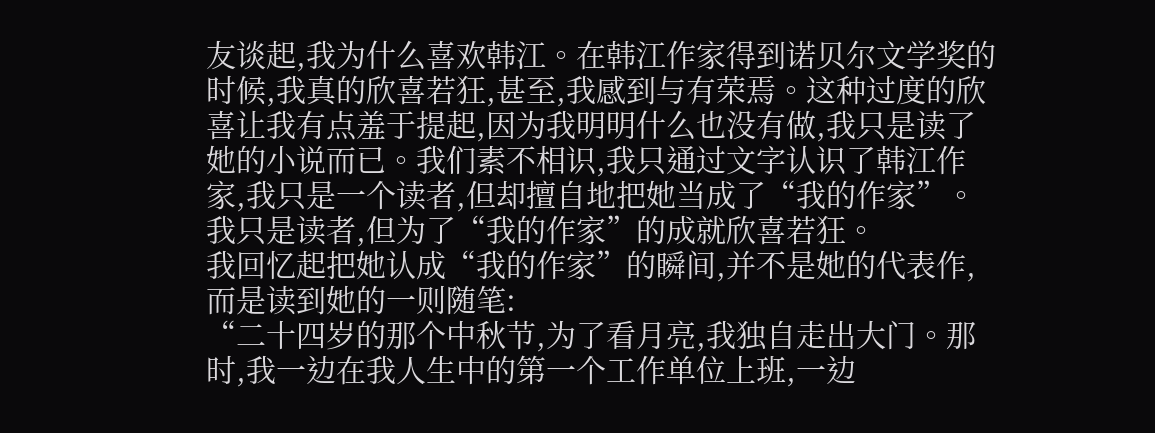友谈起,我为什么喜欢韩江。在韩江作家得到诺贝尔文学奖的时候,我真的欣喜若狂,甚至,我感到与有荣焉。这种过度的欣喜让我有点羞于提起,因为我明明什么也没有做,我只是读了她的小说而已。我们素不相识,我只通过文字认识了韩江作家,我只是一个读者,但却擅自地把她当成了“我的作家”。我只是读者,但为了“我的作家”的成就欣喜若狂。
我回忆起把她认成“我的作家”的瞬间,并不是她的代表作,而是读到她的一则随笔:
“二十四岁的那个中秋节,为了看月亮,我独自走出大门。那时,我一边在我人生中的第一个工作单位上班,一边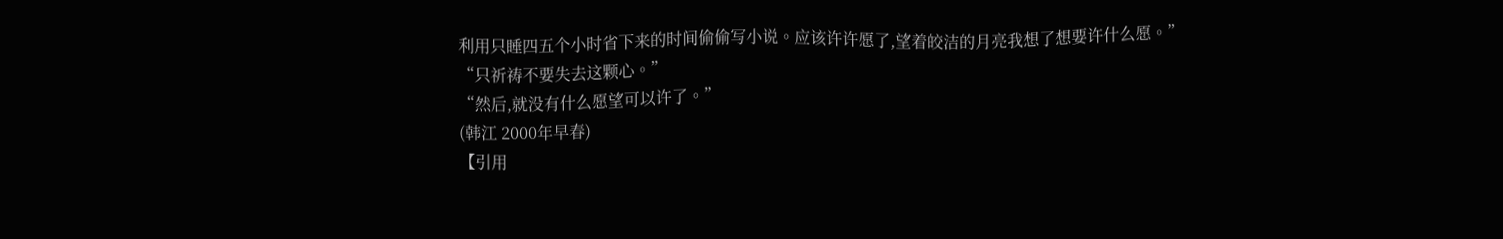利用只睡四五个小时省下来的时间偷偷写小说。应该许许愿了,望着皎洁的月亮我想了想要许什么愿。”
“只祈祷不要失去这颗心。”
“然后,就没有什么愿望可以许了。”
(韩江 2000年早春)
【引用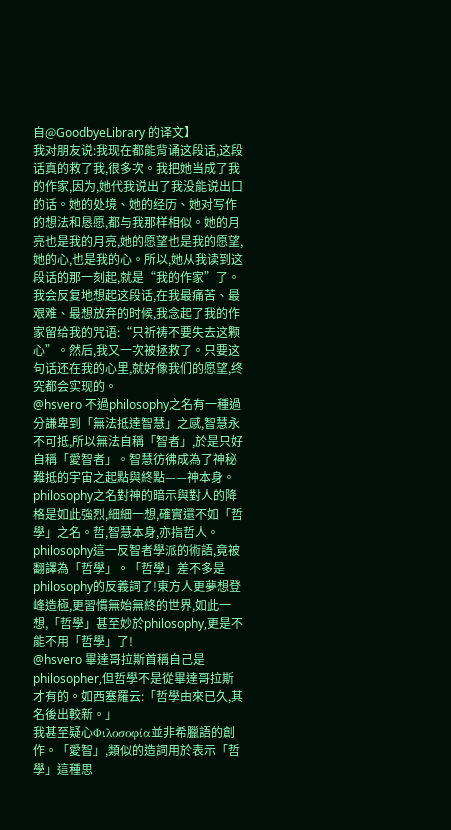自@GoodbyeLibrary 的译文】
我对朋友说:我现在都能背诵这段话,这段话真的救了我,很多次。我把她当成了我的作家,因为,她代我说出了我没能说出口的话。她的处境、她的经历、她对写作的想法和恳愿,都与我那样相似。她的月亮也是我的月亮,她的愿望也是我的愿望,她的心,也是我的心。所以,她从我读到这段话的那一刻起,就是“我的作家”了。
我会反复地想起这段话,在我最痛苦、最艰难、最想放弃的时候,我念起了我的作家留给我的咒语:“只祈祷不要失去这颗心”。然后,我又一次被拯救了。只要这句话还在我的心里,就好像我们的愿望,终究都会实现的。
@hsvero 不過philosophy之名有一種過分謙卑到「無法抵達智慧」之感,智慧永不可抵,所以無法自稱「智者」,於是只好自稱「愛智者」。智慧彷彿成為了神秘難抵的宇宙之起點與終點——神本身。philosophy之名對神的暗示與對人的降格是如此強烈,細細一想,確實還不如「哲學」之名。哲,智慧本身,亦指哲人。philosophy這一反智者學派的術語,竟被翻譯為「哲學」。「哲學」差不多是philosophy的反義詞了!東方人更夢想登峰造極,更習慣無始無終的世界,如此一想,「哲學」甚至妙於philosophy,更是不能不用「哲學」了!
@hsvero 畢達哥拉斯首稱自己是philosopher,但哲學不是從畢達哥拉斯才有的。如西塞羅云:「哲學由來已久,其名後出較新。」
我甚至疑心Φιλοσοφία並非希臘語的創作。「愛智」,類似的造詞用於表示「哲學」這種思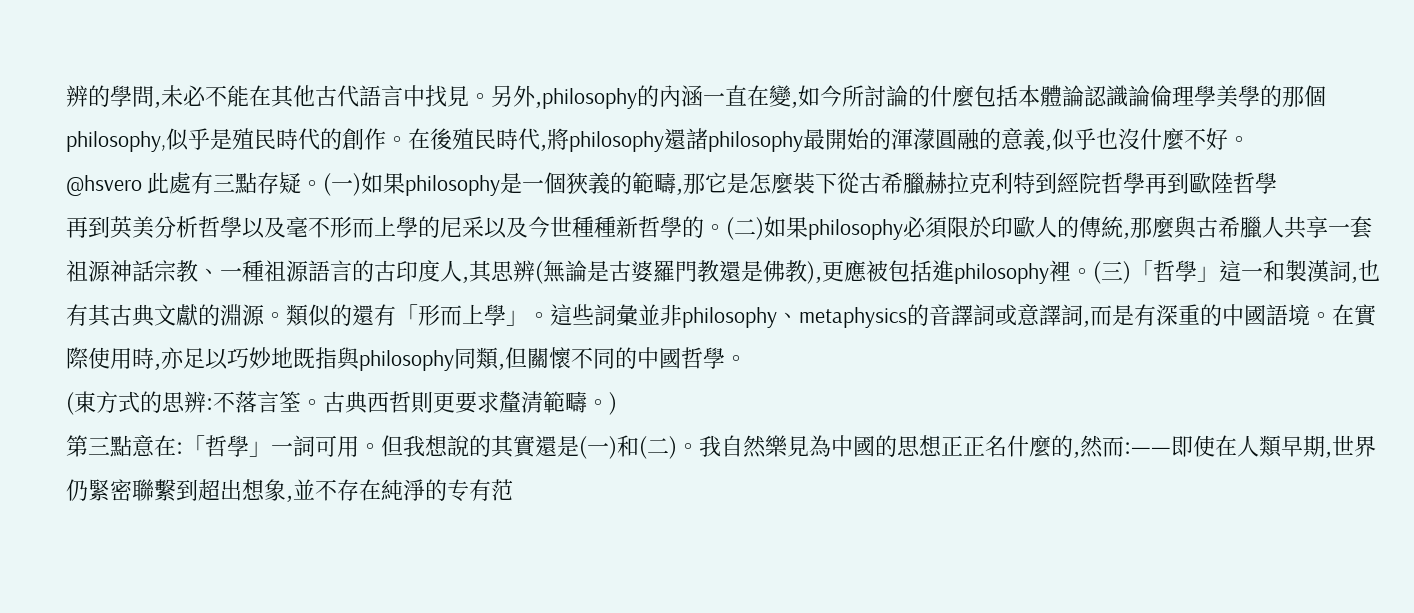辨的學問,未必不能在其他古代語言中找見。另外,philosophy的內涵一直在變,如今所討論的什麼包括本體論認識論倫理學美學的那個philosophy,似乎是殖民時代的創作。在後殖民時代,將philosophy還諸philosophy最開始的渾濛圓融的意義,似乎也沒什麼不好。
@hsvero 此處有三點存疑。(一)如果philosophy是一個狹義的範疇,那它是怎麼裝下從古希臘赫拉克利特到經院哲學再到歐陸哲學
再到英美分析哲學以及毫不形而上學的尼采以及今世種種新哲學的。(二)如果philosophy必須限於印歐人的傳統,那麼與古希臘人共享一套祖源神話宗教、一種祖源語言的古印度人,其思辨(無論是古婆羅門教還是佛教),更應被包括進philosophy裡。(三)「哲學」這一和製漢詞,也有其古典文獻的淵源。類似的還有「形而上學」。這些詞彙並非philosophy、metaphysics的音譯詞或意譯詞,而是有深重的中國語境。在實際使用時,亦足以巧妙地既指與philosophy同類,但關懷不同的中國哲學。
(東方式的思辨:不落言筌。古典西哲則更要求釐清範疇。)
第三點意在:「哲學」一詞可用。但我想說的其實還是(一)和(二)。我自然樂見為中國的思想正正名什麼的,然而:——即使在人類早期,世界仍緊密聯繫到超出想象,並不存在純淨的专有范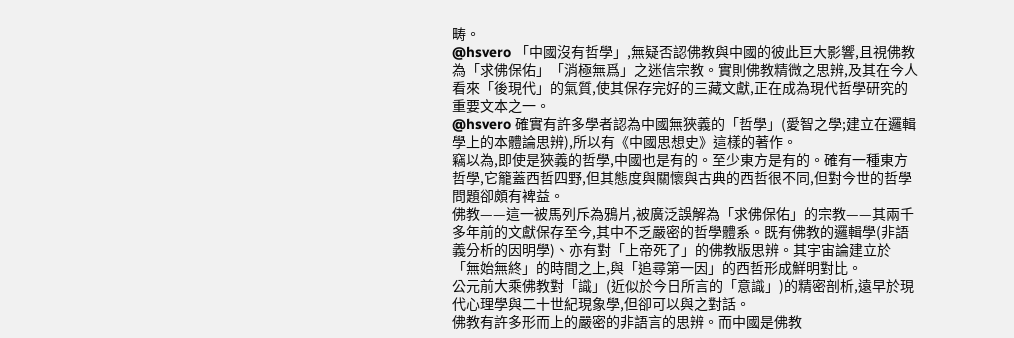畴。
@hsvero 「中國沒有哲學」,無疑否認佛教與中國的彼此巨大影響,且視佛教為「求佛保佑」「消極無爲」之迷信宗教。實則佛教精微之思辨,及其在今人看來「後現代」的氣質,使其保存完好的三藏文獻,正在成為現代哲學研究的重要文本之一。
@hsvero 確實有許多學者認為中國無狹義的「哲學」(愛智之學;建立在邏輯學上的本體論思辨),所以有《中國思想史》這樣的著作。
竊以為,即使是狹義的哲學,中國也是有的。至少東方是有的。確有一種東方哲學,它籠蓋西哲四野,但其態度與關懷與古典的西哲很不同,但對今世的哲學問題卻頗有裨益。
佛教——這一被馬列斥為鴉片,被廣泛誤解為「求佛保佑」的宗教——其兩千多年前的文獻保存至今,其中不乏嚴密的哲學體系。既有佛教的邏輯學(非語義分析的因明學)、亦有對「上帝死了」的佛教版思辨。其宇宙論建立於「無始無終」的時間之上,與「追尋第一因」的西哲形成鮮明對比。
公元前大乘佛教對「識」(近似於今日所言的「意識」)的精密剖析,遠早於現代心理學與二十世紀現象學,但卻可以與之對話。
佛教有許多形而上的嚴密的非語言的思辨。而中國是佛教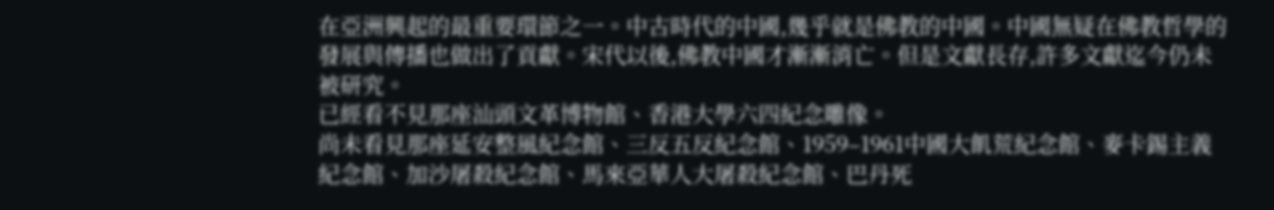在亞洲興起的最重要環節之一。中古時代的中國,幾乎就是佛教的中國。中國無疑在佛教哲學的發展與傳播也做出了貢獻。宋代以後,佛教中國才漸漸消亡。但是文獻長存,許多文獻迄今仍未被研究。
已經看不見那座汕頭文革博物館、香港大學六四紀念雕像。
尚未看見那座延安整風紀念館、三反五反紀念館、1959–1961中國大飢荒紀念館、麥卡錫主義紀念館、加沙屠殺紀念館、馬來亞華人大屠殺紀念館、巴丹死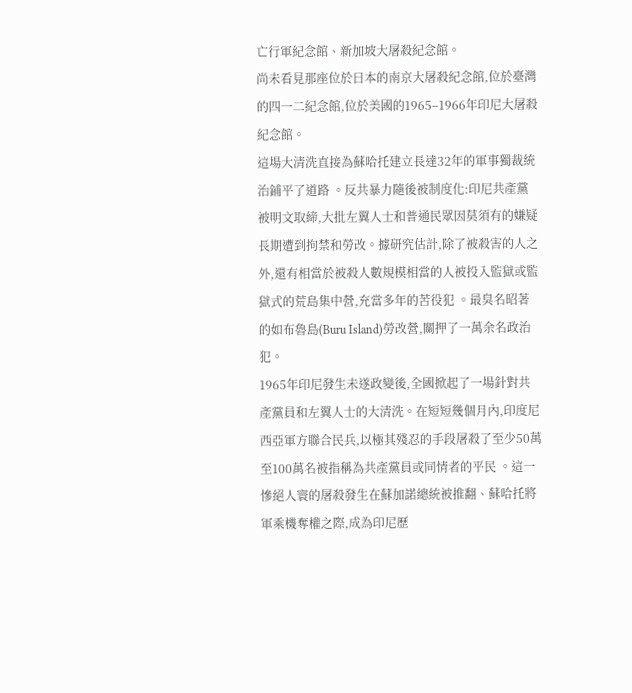亡行軍紀念館、新加坡大屠殺紀念館。
尚未看見那座位於日本的南京大屠殺紀念館,位於臺灣的四一二紀念館,位於美國的1965–1966年印尼大屠殺紀念館。
這場大清洗直接為蘇哈托建立長達32年的軍事獨裁統治鋪平了道路 。反共暴力隨後被制度化:印尼共產黨被明文取締,大批左翼人士和普通民眾因莫須有的嫌疑長期遭到拘禁和勞改。據研究估計,除了被殺害的人之外,還有相當於被殺人數規模相當的人被投入監獄或監獄式的荒島集中營,充當多年的苦役犯 。最臭名昭著的如布魯島(Buru Island)勞改營,關押了一萬余名政治犯。
1965年印尼發生未遂政變後,全國掀起了一場針對共產黨員和左翼人士的大清洗。在短短幾個月內,印度尼西亞軍方聯合民兵,以極其殘忍的手段屠殺了至少50萬至100萬名被指稱為共產黨員或同情者的平民 。這一慘絕人寰的屠殺發生在蘇加諾總統被推翻、蘇哈托將軍乘機奪權之際,成為印尼歷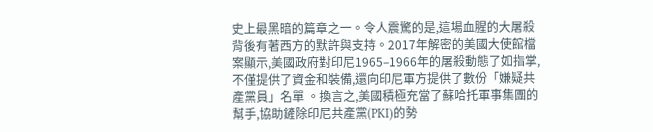史上最黑暗的篇章之一。令人震驚的是,這場血腥的大屠殺背後有著西方的默許與支持。2017年解密的美國大使館檔案顯示,美國政府對印尼1965–1966年的屠殺動態了如指掌,不僅提供了資金和裝備,還向印尼軍方提供了數份「嫌疑共產黨員」名單 。換言之,美國積極充當了蘇哈托軍事集團的幫手,協助鏟除印尼共產黨(PKI)的勢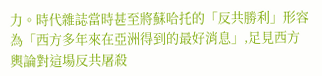力。時代雜誌當時甚至將蘇哈托的「反共勝利」形容為「西方多年來在亞洲得到的最好消息」,足見西方輿論對這場反共屠殺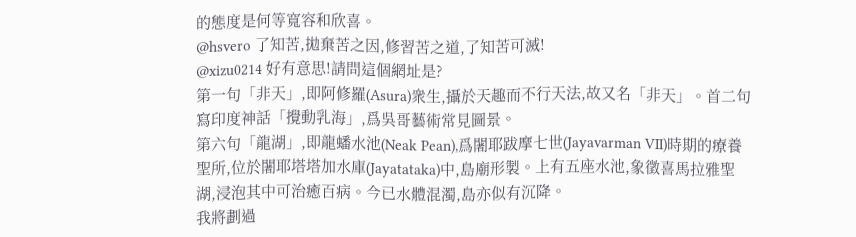的態度是何等寬容和欣喜。
@hsvero 了知苦,拋棄苦之因,修習苦之道,了知苦可滅!
@xizu0214 好有意思!請問這個網址是?
第一句「非天」,即阿修羅(Asura)衆生,攝於天趣而不行天法,故又名「非天」。首二句寫印度神話「攪動乳海」,爲吳哥藝術常見圖景。
第六句「龍湖」,即龍蟠水池(Neak Pean),爲闍耶跋摩七世(Jayavarman VII)時期的療養聖所,位於闍耶塔塔加水庫(Jayatataka)中,島廟形製。上有五座水池,象徵喜馬拉雅聖湖,浸泡其中可治癒百病。今已水體混濁,島亦似有沉降。
我將劃過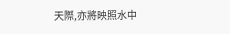天際,亦將映照水中